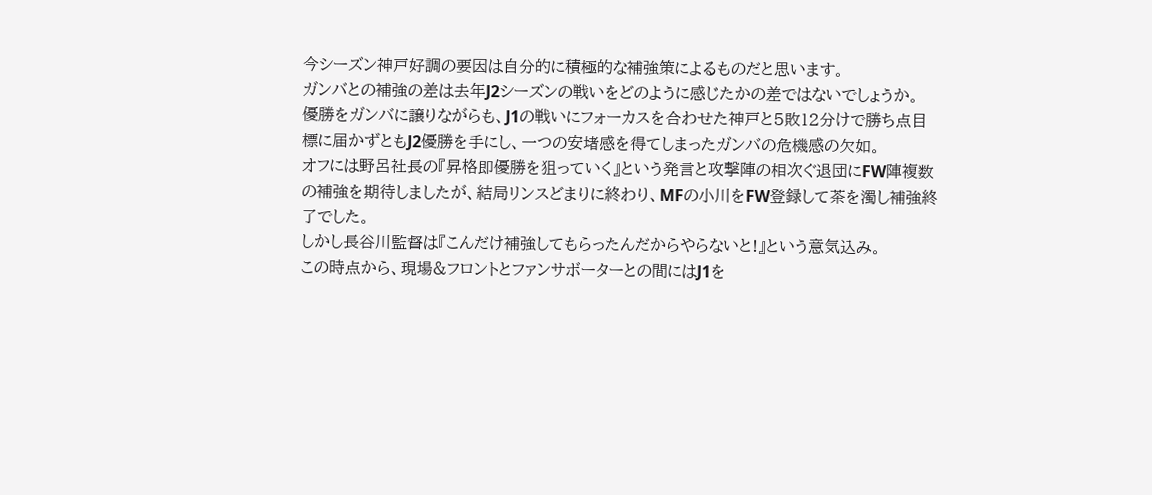今シーズン神戸好調の要因は自分的に積極的な補強策によるものだと思います。
ガンバとの補強の差は去年J2シーズンの戦いをどのように感じたかの差ではないでしょうか。
優勝をガンバに譲りながらも、J1の戦いにフォーカスを合わせた神戸と5敗12分けで勝ち点目標に届かずともJ2優勝を手にし、一つの安堵感を得てしまったガンバの危機感の欠如。
オフには野呂社長の『昇格即優勝を狙っていく』という発言と攻撃陣の相次ぐ退団にFW陣複数の補強を期待しましたが、結局リンスどまりに終わり、MFの小川をFW登録して茶を濁し補強終了でした。
しかし長谷川監督は『こんだけ補強してもらったんだからやらないと!』という意気込み。
この時点から、現場&フロントとファンサボーターとの間にはJ1を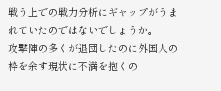戦う上での戦力分析にギャップがうまれていたのではないでしょうか。
攻撃陣の多くが退団したのに外国人の枠を余す現状に不満を抱くの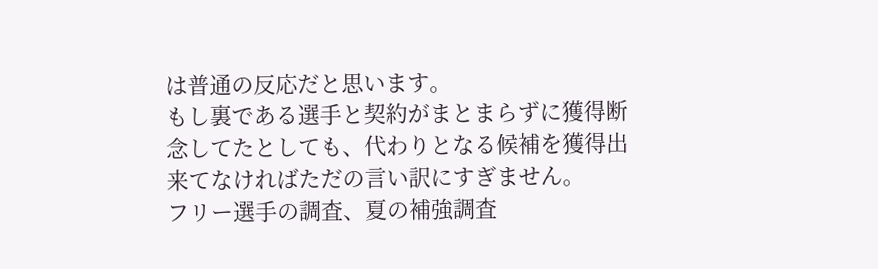は普通の反応だと思います。
もし裏である選手と契約がまとまらずに獲得断念してたとしても、代わりとなる候補を獲得出来てなければただの言い訳にすぎません。
フリー選手の調査、夏の補強調査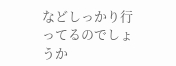などしっかり行ってるのでしょうか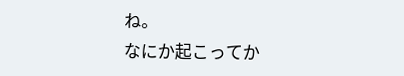ね。
なにか起こってか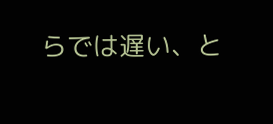らでは遅い、と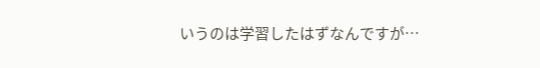いうのは学習したはずなんですが…